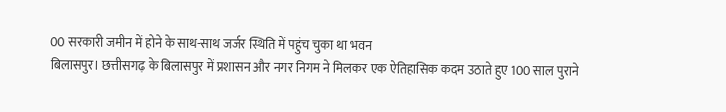00 सरकारी जमीन में होने के साथ-साथ जर्जर स्थिति में पहुंच चुका था भवन
बिलासपुर। छत्तीसगढ़ के बिलासपुर में प्रशासन और नगर निगम ने मिलकर एक ऐतिहासिक कदम उठाते हुए 100 साल पुराने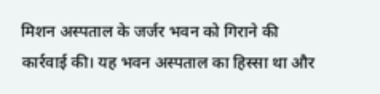मिशन अस्पताल के जर्जर भवन को गिराने की कार्रवाई की। यह भवन अस्पताल का हिस्सा था और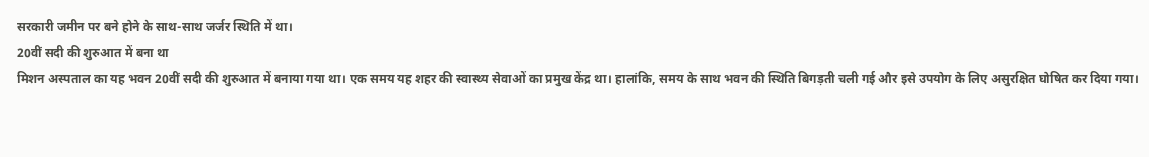सरकारी जमीन पर बने होने के साथ-साथ जर्जर स्थिति में था।
20वीं सदी की शुरुआत में बना था
मिशन अस्पताल का यह भवन 20वीं सदी की शुरुआत में बनाया गया था। एक समय यह शहर की स्वास्थ्य सेवाओं का प्रमुख केंद्र था। हालांकि, समय के साथ भवन की स्थिति बिगड़ती चली गई और इसे उपयोग के लिए असुरक्षित घोषित कर दिया गया।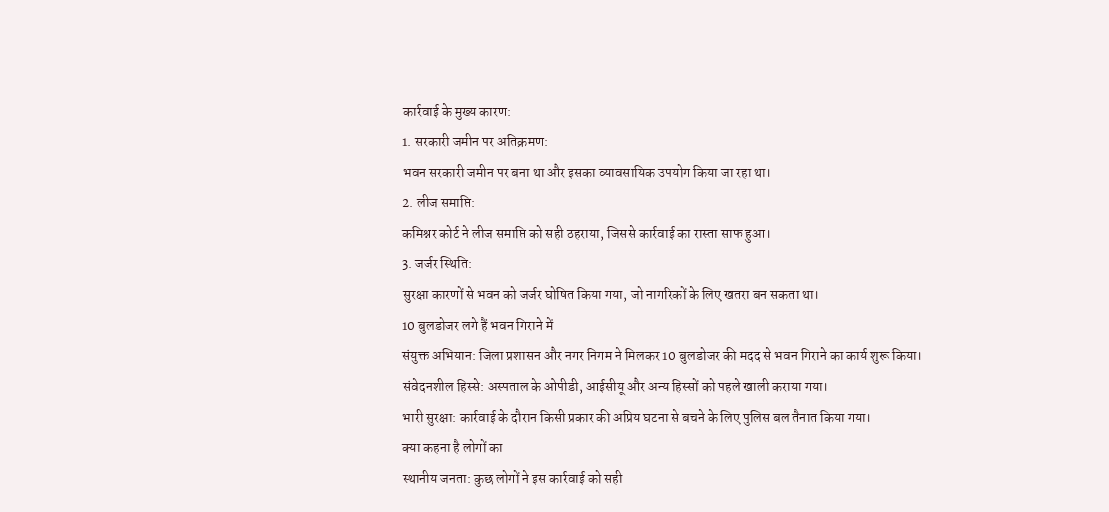कार्रवाई के मुख्य कारण:
1. सरकारी जमीन पर अतिक्रमण:
भवन सरकारी जमीन पर बना था और इसका व्यावसायिक उपयोग किया जा रहा था।
2. लीज समाप्ति:
कमिश्नर कोर्ट ने लीज समाप्ति को सही ठहराया, जिससे कार्रवाई का रास्ता साफ हुआ।
3. जर्जर स्थिति:
सुरक्षा कारणों से भवन को जर्जर घोषित किया गया, जो नागरिकों के लिए खतरा बन सकता था।
10 बुलडोजर लगे हैं भवन गिराने में
संयुक्त अभियान: जिला प्रशासन और नगर निगम ने मिलकर 10 बुलडोजर की मदद से भवन गिराने का कार्य शुरू किया।
संवेदनशील हिस्से: अस्पताल के ओपीडी, आईसीयू और अन्य हिस्सों को पहले खाली कराया गया।
भारी सुरक्षा: कार्रवाई के दौरान किसी प्रकार की अप्रिय घटना से बचने के लिए पुलिस बल तैनात किया गया।
क्या कहना है लोगों का
स्थानीय जनता: कुछ लोगों ने इस कार्रवाई को सही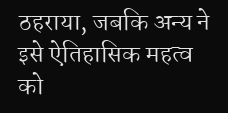ठहराया, जबकि अन्य ने इसे ऐतिहासिक महत्व को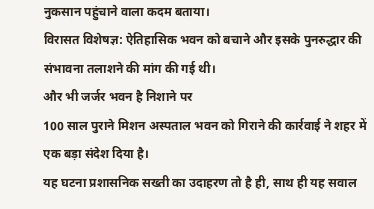नुकसान पहुंचाने वाला कदम बताया।
विरासत विशेषज्ञ: ऐतिहासिक भवन को बचाने और इसके पुनरुद्धार की संभावना तलाशने की मांग की गई थी।
और भी जर्जर भवन है निशाने पर
100 साल पुराने मिशन अस्पताल भवन को गिराने की कार्रवाई ने शहर में एक बड़ा संदेश दिया है।
यह घटना प्रशासनिक सख्ती का उदाहरण तो है ही, साथ ही यह सवाल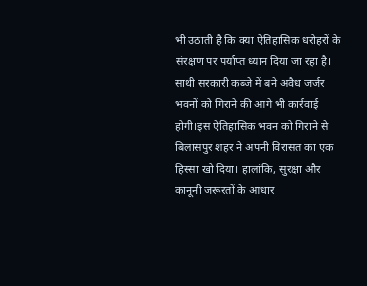भी उठाती है कि क्या ऐतिहासिक धरोहरों के संरक्षण पर पर्याप्त ध्यान दिया जा रहा है। साथी सरकारी कब्जे में बने अवैध जर्जर भवनों को गिराने की आगे भी कार्रवाई होगी।इस ऐतिहासिक भवन को गिराने से बिलासपुर शहर ने अपनी विरासत का एक हिस्सा खो दिया। हालांकि, सुरक्षा और कानूनी जरूरतों के आधार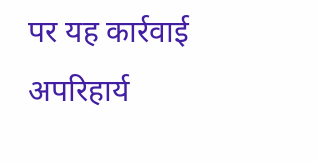पर यह कार्रवाई अपरिहार्य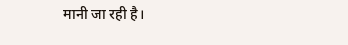मानी जा रही है।